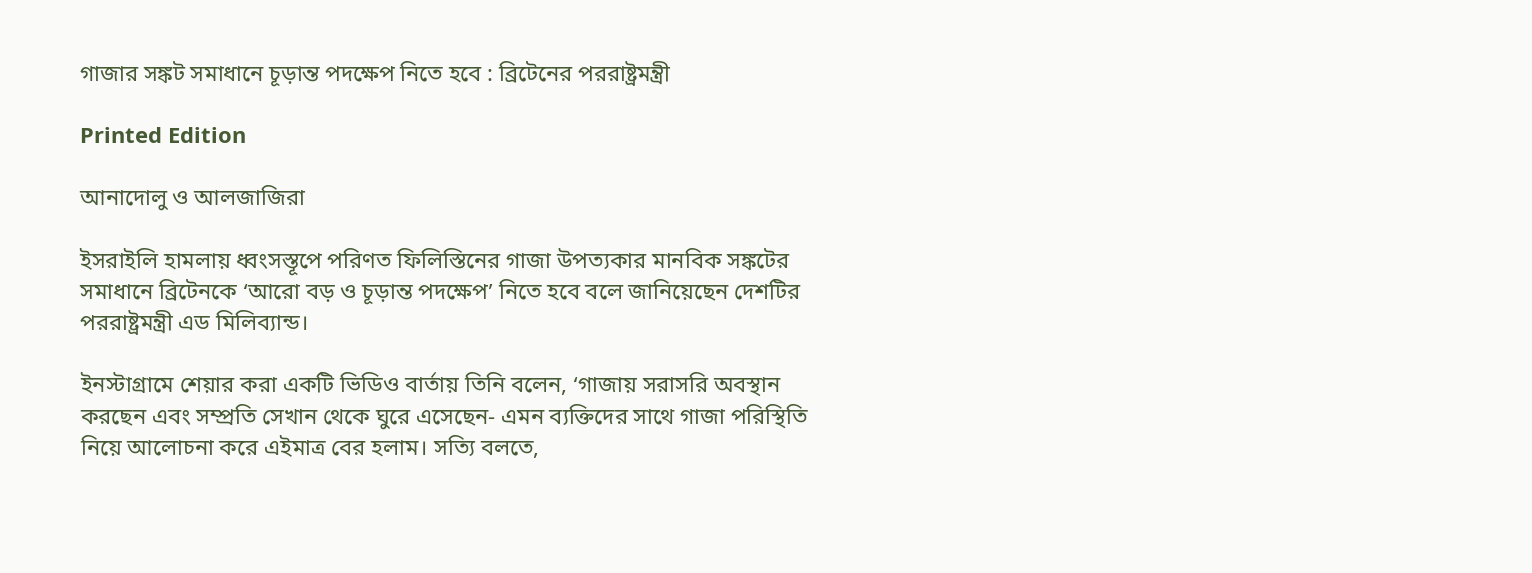গাজার সঙ্কট সমাধানে চূড়ান্ত পদক্ষেপ নিতে হবে : ব্রিটেনের পররাষ্ট্রমন্ত্রী

Printed Edition

আনাদোলু ও আলজাজিরা

ইসরাইলি হামলায় ধ্বংসস্তূপে পরিণত ফিলিস্তিনের গাজা উপত্যকার মানবিক সঙ্কটের সমাধানে ব্রিটেনকে ‘আরো বড় ও চূড়ান্ত পদক্ষেপ’ নিতে হবে বলে জানিয়েছেন দেশটির পররাষ্ট্রমন্ত্রী এড মিলিব্যান্ড।

ইনস্টাগ্রামে শেয়ার করা একটি ভিডিও বার্তায় তিনি বলেন, ‘গাজায় সরাসরি অবস্থান করছেন এবং সম্প্রতি সেখান থেকে ঘুরে এসেছেন- এমন ব্যক্তিদের সাথে গাজা পরিস্থিতি নিয়ে আলোচনা করে এইমাত্র বের হলাম। সত্যি বলতে,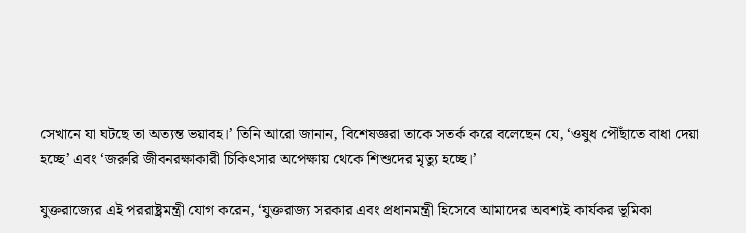সেখানে যা ঘটছে তা অত্যন্ত ভয়াবহ।’ তিনি আরো জানান, বিশেষজ্ঞরা তাকে সতর্ক করে বলেছেন যে, ‘ওষুধ পৌঁছাতে বাধা দেয়া হচ্ছে’ এবং ‘জরুরি জীবনরক্ষাকারী চিকিৎসার অপেক্ষায় থেকে শিশুদের মৃত্যু হচ্ছে।’

যুক্তরাজ্যের এই পররাষ্ট্রমন্ত্রী যোগ করেন, ‘যুক্তরাজ্য সরকার এবং প্রধানমন্ত্রী হিসেবে আমাদের অবশ্যই কার্যকর ভূমিকা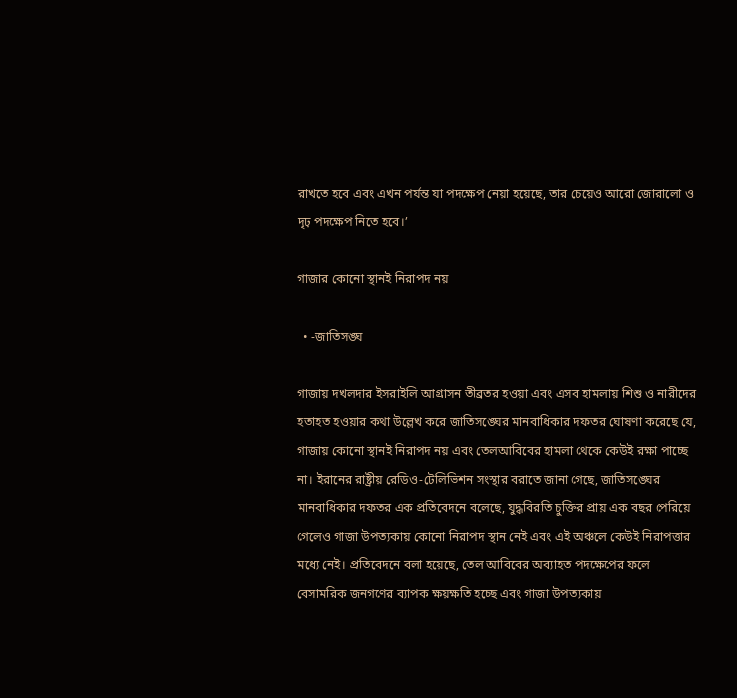রাখতে হবে এবং এখন পর্যন্ত যা পদক্ষেপ নেয়া হয়েছে, তার চেয়েও আরো জোরালো ও দৃঢ় পদক্ষেপ নিতে হবে।’

গাজার কোনো স্থানই নিরাপদ নয়

  • -জাতিসঙ্ঘ

গাজায় দখলদার ইসরাইলি আগ্রাসন তীব্রতর হওয়া এবং এসব হামলায় শিশু ও নারীদের হতাহত হওয়ার কথা উল্লেখ করে জাতিসঙ্ঘের মানবাধিকার দফতর ঘোষণা করেছে যে, গাজায় কোনো স্থানই নিরাপদ নয় এবং তেলআবিবের হামলা থেকে কেউই রক্ষা পাচ্ছে না। ইরানের রাষ্ট্রীয় রেডিও-টেলিভিশন সংস্থার বরাতে জানা গেছে, জাতিসঙ্ঘের মানবাধিকার দফতর এক প্রতিবেদনে বলেছে, যুদ্ধবিরতি চুক্তির প্রায় এক বছর পেরিয়ে গেলেও গাজা উপত্যকায় কোনো নিরাপদ স্থান নেই এবং এই অঞ্চলে কেউই নিরাপত্তার মধ্যে নেই। প্রতিবেদনে বলা হয়েছে, তেল আবিবের অব্যাহত পদক্ষেপের ফলে বেসামরিক জনগণের ব্যাপক ক্ষয়ক্ষতি হচ্ছে এবং গাজা উপত্যকায়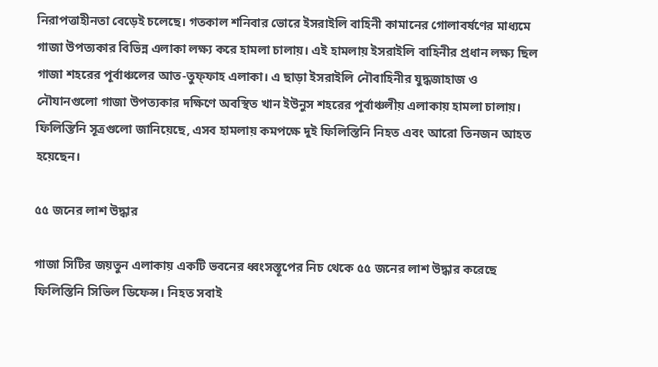নিরাপত্তাহীনতা বেড়েই চলেছে। গতকাল শনিবার ভোরে ইসরাইলি বাহিনী কামানের গোলাবর্ষণের মাধ্যমে গাজা উপত্যকার বিভিন্ন এলাকা লক্ষ্য করে হামলা চালায়। এই হামলায় ইসরাইলি বাহিনীর প্রধান লক্ষ্য ছিল গাজা শহরের পূর্বাঞ্চলের আত-তুফ্ফাহ এলাকা। এ ছাড়া ইসরাইলি নৌবাহিনীর যুদ্ধজাহাজ ও নৌযানগুলো গাজা উপত্যকার দক্ষিণে অবস্থিত খান ইউনুস শহরের পূর্বাঞ্চলীয় এলাকায় হামলা চালায়। ফিলিস্তিনি সূত্রগুলো জানিয়েছে, এসব হামলায় কমপক্ষে দুই ফিলিস্তিনি নিহত এবং আরো তিনজন আহত হয়েছেন।

৫৫ জনের লাশ উদ্ধার

গাজা সিটির জয়তুন এলাকায় একটি ভবনের ধ্বংসস্তূপের নিচ থেকে ৫৫ জনের লাশ উদ্ধার করেছে ফিলিস্তিনি সিভিল ডিফেন্স। নিহত সবাই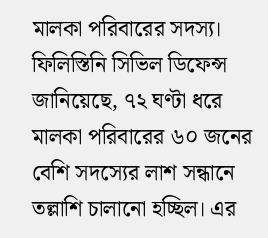মালকা পরিবারের সদস্য। ফিলিস্তিনি সিভিল ডিফেন্স জানিয়েছে, ৭২ ঘণ্টা ধরে মালকা পরিবারের ৬০ জনের বেশি সদস্যের লাশ সন্ধানে তল্লাশি চালানো হচ্ছিল। এর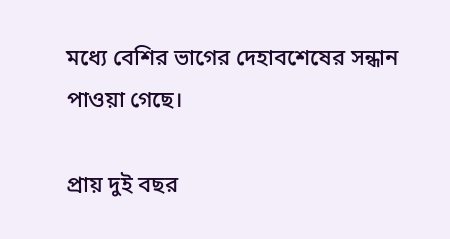মধ্যে বেশির ভাগের দেহাবশেষের সন্ধান পাওয়া গেছে।

প্রায় দুই বছর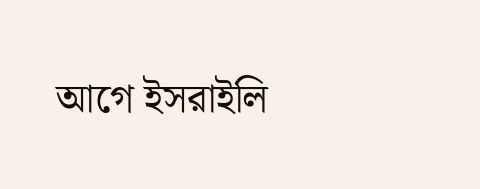আগে ইসরাইলি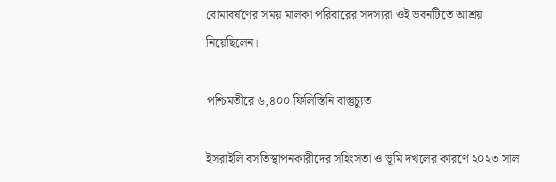বোমাবর্ষণের সময় মালকা পরিবারের সদস্যরা ওই ভবনটিতে আশ্রয় নিয়েছিলেন।

পশ্চিমতীরে ৬,৪০০ ফিলিস্তিনি বাস্তুচ্যুত

ইসরাইলি বসতিস্থাপনকারীদের সহিংসতা ও ভূমি দখলের কারণে ২০২৩ সাল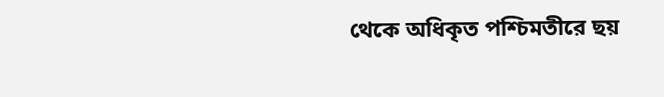থেকে অধিকৃত পশ্চিমতীরে ছয়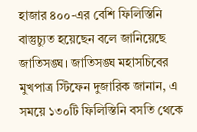হাজার ৪০০-এর বেশি ফিলিস্তিনি বাস্তুচ্যুত হয়েছেন বলে জানিয়েছে জাতিসঙ্ঘ। জাতিসঙ্ঘ মহাসচিবের মুখপাত্র স্টিফেন দুজারিক জানান, এ সময়ে ১৩০টি ফিলিস্তিনি বসতি থেকে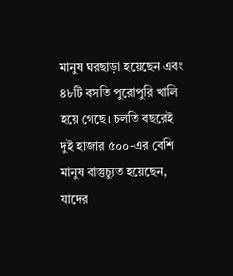মানুষ ঘরছাড়া হয়েছেন এবং ৪৮টি বসতি পুরোপুরি খালি হয়ে গেছে। চলতি বছরেই দুই হাজার ৫০০-এর বেশি মানুষ বাস্তুচ্যুত হয়েছেন, যাদের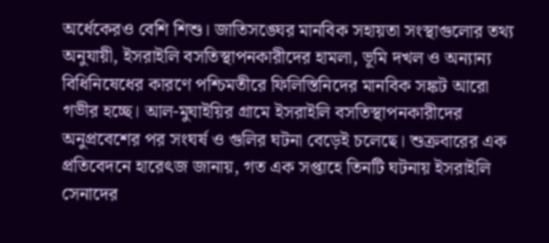অর্ধেকেরও বেশি শিশু। জাতিসঙ্ঘের মানবিক সহায়তা সংস্থাগুলোর তথ্য অনুযায়ী, ইসরাইলি বসতিস্থাপনকারীদের হামলা, ভূমি দখল ও অন্যান্য বিধিনিষেধের কারণে পশ্চিমতীরে ফিলিস্তিনিদের মানবিক সঙ্কট আরো গভীর হচ্ছে। আল-মুঘাইয়ির গ্রামে ইসরাইলি বসতিস্থাপনকারীদের অনুপ্রবেশের পর সংঘর্ষ ও গুলির ঘটনা বেড়েই চলেছে। শুক্রবারের এক প্রতিবেদনে হারেৎজ জানায়, গত এক সপ্তাহে তিনটি ঘটনায় ইসরাইলি সেনাদের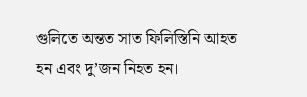গুলিতে অন্তত সাত ফিলিস্তিনি আহত হন এবং দু’জন নিহত হন।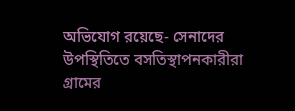অভিযোগ রয়েছে- সেনাদের উপস্থিতিতে বসতিস্থাপনকারীরা গ্রামের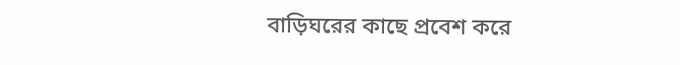বাড়িঘরের কাছে প্রবেশ করে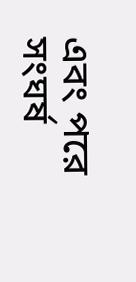এবং পরে সংঘর্ষ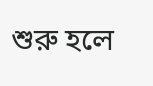শুরু হলে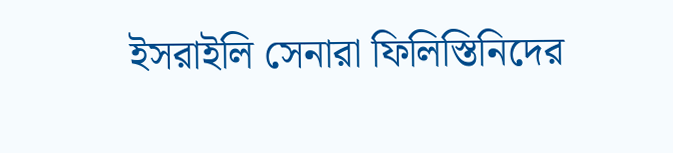ইসরাইলি সেনারা ফিলিস্তিনিদের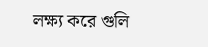লক্ষ্য করে গুলি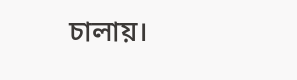চালায়।